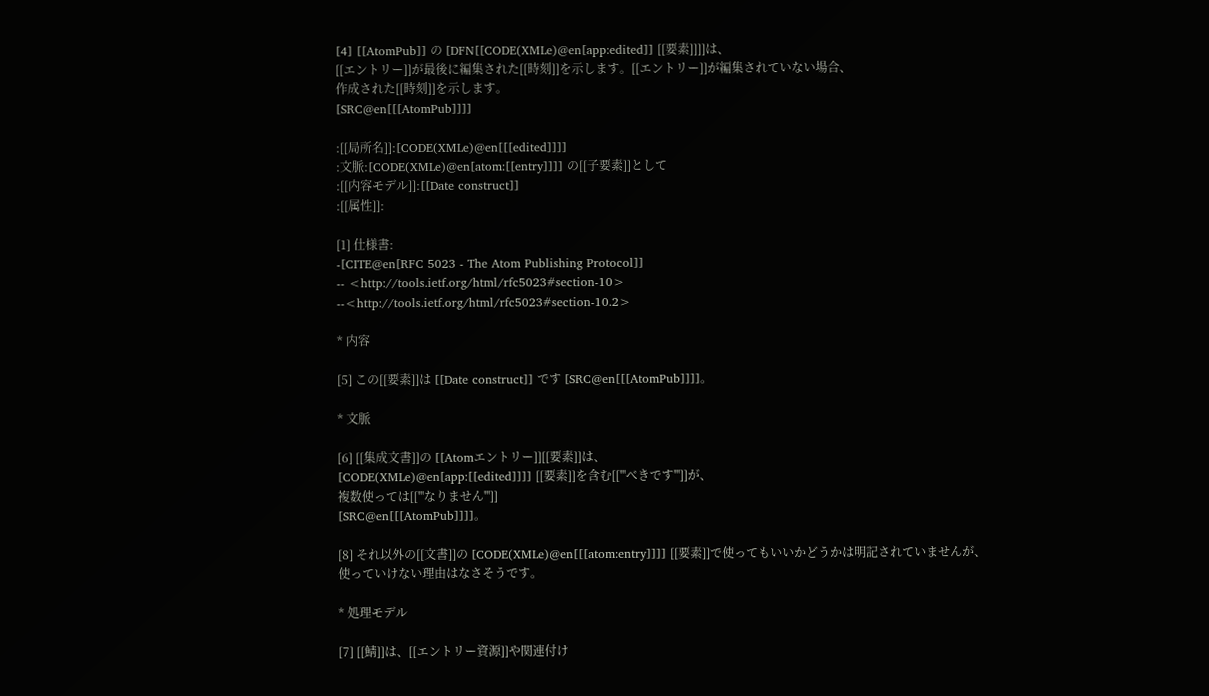[4] [[AtomPub]] の [DFN[[CODE(XMLe)@en[app:edited]] [[要素]]]]は、
[[エントリー]]が最後に編集された[[時刻]]を示します。[[エントリー]]が編集されていない場合、
作成された[[時刻]]を示します。
[SRC@en[[[AtomPub]]]]

:[[局所名]]:[CODE(XMLe)@en[[[edited]]]]
:文脈:[CODE(XMLe)@en[atom:[[entry]]]] の[[子要素]]として
:[[内容モデル]]:[[Date construct]]
:[[属性]]:

[1] 仕様書:
-[CITE@en[RFC 5023 - The Atom Publishing Protocol]]
-- <http://tools.ietf.org/html/rfc5023#section-10>
--<http://tools.ietf.org/html/rfc5023#section-10.2>

* 内容

[5] この[[要素]]は [[Date construct]] です [SRC@en[[[AtomPub]]]]。

* 文脈

[6] [[集成文書]]の [[Atomエントリー]][[要素]]は、
[CODE(XMLe)@en[app:[[edited]]]] [[要素]]を含む[['''べきです''']]が、
複数使っては[['''なりません''']]
[SRC@en[[[AtomPub]]]]。

[8] それ以外の[[文書]]の [CODE(XMLe)@en[[[atom:entry]]]] [[要素]]で使ってもいいかどうかは明記されていませんが、
使っていけない理由はなさそうです。

* 処理モデル

[7] [[鯖]]は、[[エントリー資源]]や関連付け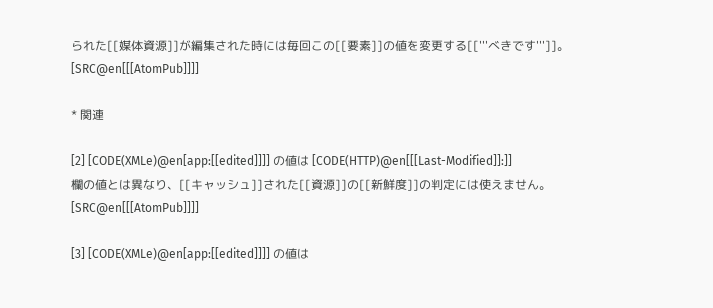られた[[媒体資源]]が編集された時には毎回この[[要素]]の値を変更する[['''べきです''']]。
[SRC@en[[[AtomPub]]]]

* 関連

[2] [CODE(XMLe)@en[app:[[edited]]]] の値は [CODE(HTTP)@en[[[Last-Modified]]:]]
欄の値とは異なり、[[キャッシュ]]された[[資源]]の[[新鮮度]]の判定には使えません。
[SRC@en[[[AtomPub]]]]

[3] [CODE(XMLe)@en[app:[[edited]]]] の値は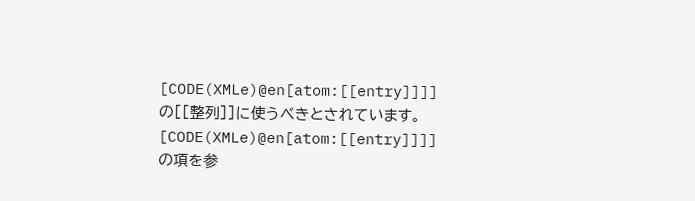[CODE(XMLe)@en[atom:[[entry]]]]
の[[整列]]に使うべきとされています。 [CODE(XMLe)@en[atom:[[entry]]]] の項を参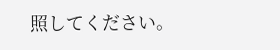照してください。